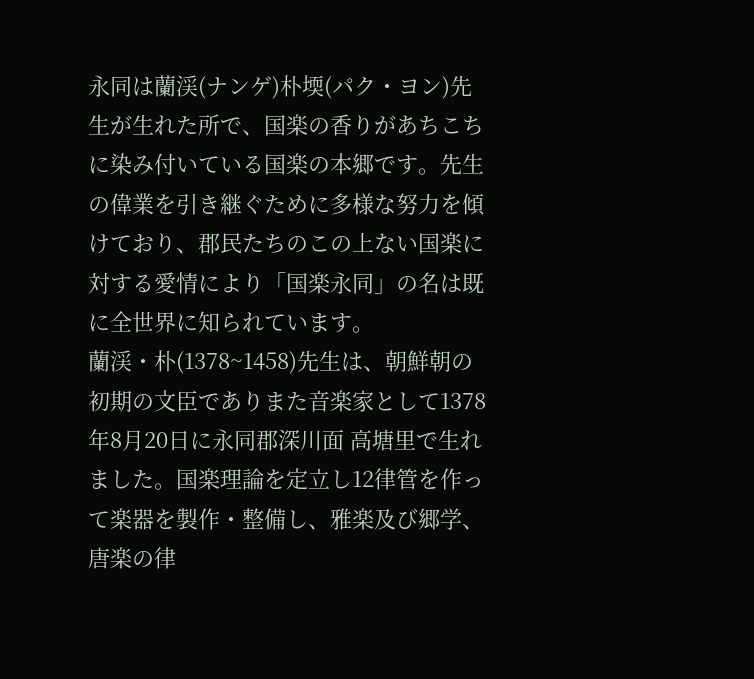永同は蘭渓(ナンゲ)朴堧(パク・ヨン)先生が生れた所で、国楽の香りがあちこちに染み付いている国楽の本郷です。先生の偉業を引き継ぐために多様な努力を傾けており、郡民たちのこの上ない国楽に対する愛情により「国楽永同」の名は既に全世界に知られています。
蘭渓・朴(1378~1458)先生は、朝鮮朝の初期の文臣でありまた音楽家として1378年8月20日に永同郡深川面 高塘里で生れました。国楽理論を定立し12律管を作って楽器を製作・整備し、雅楽及び郷学、唐楽の律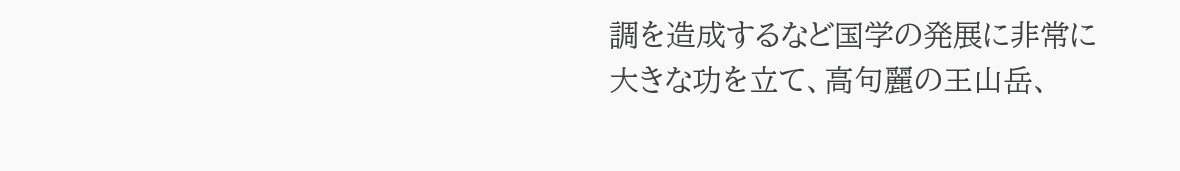調を造成するなど国学の発展に非常に大きな功を立て、高句麗の王山岳、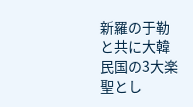新羅の于勒と共に大韓民国の3大楽聖とし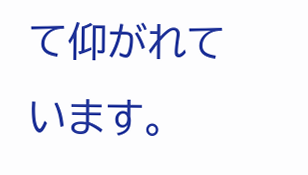て仰がれています。